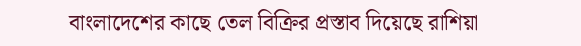বাংলাদেশের কাছে তেল বিক্রির প্রস্তাব দিয়েছে রাশিয়া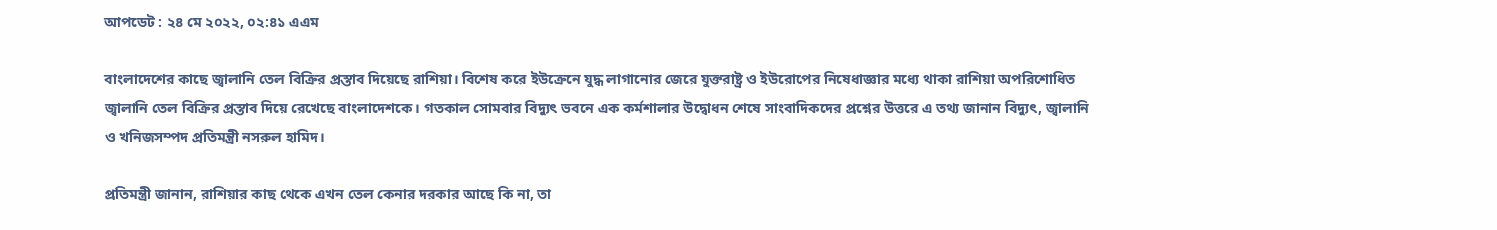আপডেট : ২৪ মে ২০২২, ০২:৪১ এএম

বাংলাদেশের কাছে জ্বালানি তেল বিক্রির প্রস্তাব দিয়েছে রাশিয়া। বিশেষ করে ইউক্রেনে যুদ্ধ লাগানোর জেরে যুক্তরাষ্ট্র ও ইউরোপের নিষেধাজ্ঞার মধ্যে থাকা রাশিয়া অপরিশোধিত জ্বালানি তেল বিক্রির প্রস্তাব দিয়ে রেখেছে বাংলাদেশকে। গতকাল সোমবার বিদ্যুৎ ভবনে এক কর্মশালার উদ্বোধন শেষে সাংবাদিকদের প্রশ্নের উত্তরে এ তথ্য জানান বিদ্যুৎ, জ্বালানি ও খনিজসম্পদ প্রতিমন্ত্রী নসরুল হামিদ।

প্রতিমন্ত্রী জানান, রাশিয়ার কাছ থেকে এখন তেল কেনার দরকার আছে কি না, তা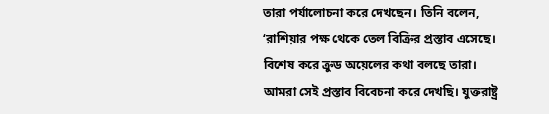তারা পর্যালোচনা করে দেখছেন। তিনি বলেন, ‘রাশিয়ার পক্ষ থেকে তেল বিক্রির প্রস্তাব এসেছে। বিশেষ করে ক্রুড অয়েলের কথা বলছে তারা। আমরা সেই প্রস্তাব বিবেচনা করে দেখছি। যুক্তরাষ্ট্র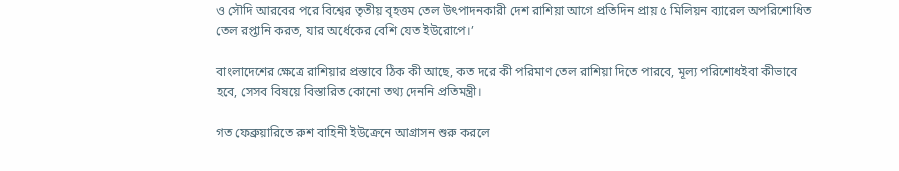ও সৌদি আরবের পরে বিশ্বের তৃতীয় বৃহত্তম তেল উৎপাদনকারী দেশ রাশিয়া আগে প্রতিদিন প্রায় ৫ মিলিয়ন ব্যারেল অপরিশোধিত তেল রপ্তানি করত, যার অর্ধেকের বেশি যেত ইউরোপে।’

বাংলাদেশের ক্ষেত্রে রাশিয়ার প্রস্তাবে ঠিক কী আছে, কত দরে কী পরিমাণ তেল রাশিয়া দিতে পারবে, মূল্য পরিশোধইবা কীভাবে হবে, সেসব বিষয়ে বিস্তারিত কোনো তথ্য দেননি প্রতিমন্ত্রী।

গত ফেব্রুয়ারিতে রুশ বাহিনী ইউক্রেনে আগ্রাসন শুরু করলে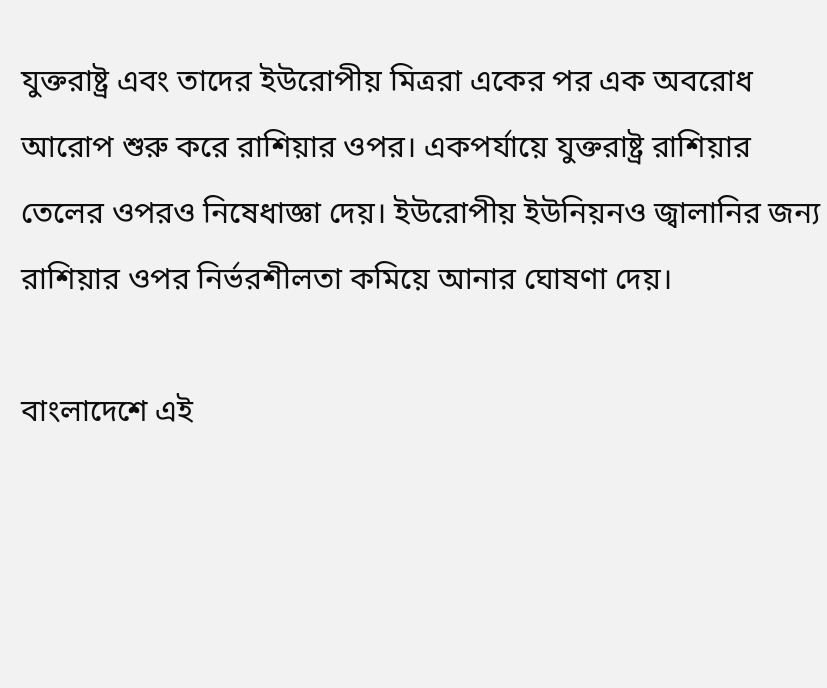যুক্তরাষ্ট্র এবং তাদের ইউরোপীয় মিত্ররা একের পর এক অবরোধ আরোপ শুরু করে রাশিয়ার ওপর। একপর্যায়ে যুক্তরাষ্ট্র রাশিয়ার তেলের ওপরও নিষেধাজ্ঞা দেয়। ইউরোপীয় ইউনিয়নও জ্বালানির জন্য রাশিয়ার ওপর নির্ভরশীলতা কমিয়ে আনার ঘোষণা দেয়।

বাংলাদেশে এই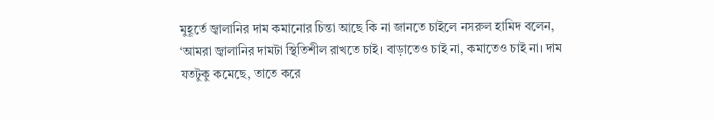মুহূর্তে জ্বালানির দাম কমানোর চিন্তা আছে কি না জানতে চাইলে নসরুল হামিদ বলেন, ‘আমরা জ্বালানির দামটা স্থিতিশীল রাখতে চাই। বাড়াতেও চাই না, কমাতেও চাই না। দাম যতটুকু কমেছে, তাতে করে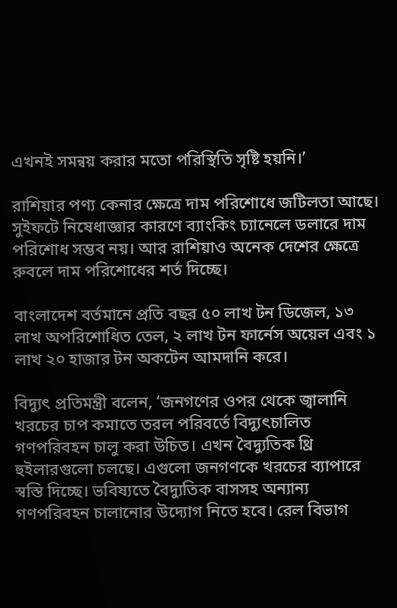এখনই সমন্বয় করার মতো পরিস্থিতি সৃষ্টি হয়নি।’

রাশিয়ার পণ্য কেনার ক্ষেত্রে দাম পরিশোধে জটিলতা আছে। সুইফটে নিষেধাজ্ঞার কারণে ব্যাংকিং চ্যানেলে ডলারে দাম পরিশোধ সম্ভব নয়। আর রাশিয়াও অনেক দেশের ক্ষেত্রে রুবলে দাম পরিশোধের শর্ত দিচ্ছে।

বাংলাদেশ বর্তমানে প্রতি বছর ৫০ লাখ টন ডিজেল, ১৩ লাখ অপরিশোধিত তেল, ২ লাখ টন ফার্নেস অয়েল এবং ১ লাখ ২০ হাজার টন অকটেন আমদানি করে।

বিদ্যুৎ প্রতিমন্ত্রী বলেন, ‘জনগণের ওপর থেকে জ্বালানি খরচের চাপ কমাতে তরল পরিবর্তে বিদ্যুৎচালিত গণপরিবহন চালু করা উচিত। এখন বৈদ্যুতিক থ্রি হুইলারগুলো চলছে। এগুলো জনগণকে খরচের ব্যাপারে স্বস্তি দিচ্ছে। ভবিষ্যতে বৈদ্যুতিক বাসসহ অন্যান্য গণপরিবহন চালানোর উদ্যোগ নিতে হবে। রেল বিভাগ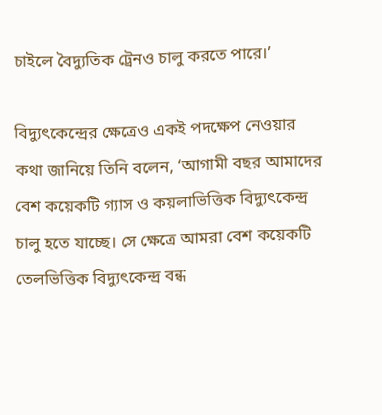চাইলে বৈদ্যুতিক ট্রেনও চালু করতে পারে।’

বিদ্যুৎকেন্দ্রের ক্ষেত্রেও একই পদক্ষেপ নেওয়ার কথা জানিয়ে তিনি বলেন, ‘আগামী বছর আমাদের বেশ কয়েকটি গ্যাস ও কয়লাভিত্তিক বিদ্যুৎকেন্দ্র চালু হতে যাচ্ছে। সে ক্ষেত্রে আমরা বেশ কয়েকটি তেলভিত্তিক বিদ্যুৎকেন্দ্র বন্ধ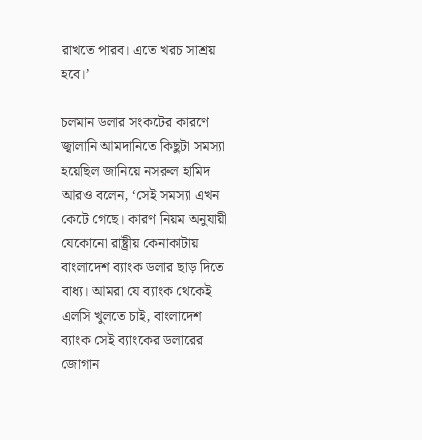রাখতে পারব। এতে খরচ সাশ্রয় হবে।’

চলমান ডলার সংকটের কারণে জ্বালানি আমদানিতে কিছুটা সমস্যা হয়েছিল জানিয়ে নসরুল হামিদ আরও বলেন, ‘সেই সমস্যা এখন কেটে গেছে। কারণ নিয়ম অনুযায়ী যেকোনো রাষ্ট্রীয় কেনাকাটায় বাংলাদেশ ব্যাংক ডলার ছাড় দিতে বাধ্য। আমরা যে ব্যাংক থেকেই এলসি খুলতে চাই, বাংলাদেশ ব্যাংক সেই ব্যাংকের ডলারের জোগান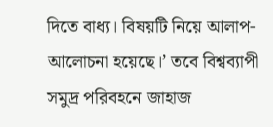দিতে বাধ্য। বিষয়টি নিয়ে আলাপ-আলোচনা হয়েছে।’ তবে বিশ্বব্যাপী সমুদ্র পরিবহনে জাহাজ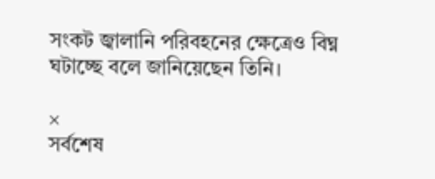সংকট জ্বালানি পরিবহনের ক্ষেত্রেও বিঘ্ন ঘটাচ্ছে বলে জানিয়েছেন তিনি।

×
সর্বশেষ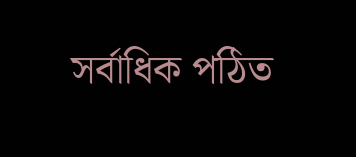সর্বাধিক পঠিত